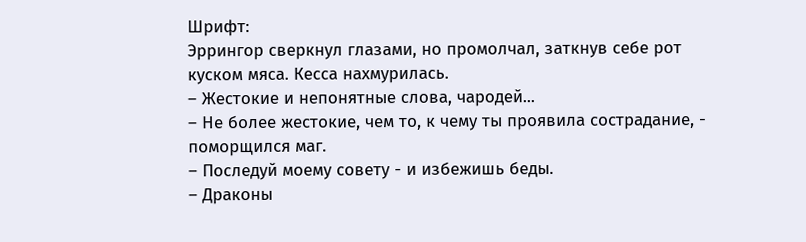Шрифт:
Эррингор сверкнул глазами, но промолчал, заткнув себе рот куском мяса. Кесса нахмурилась.
– Жестокие и непонятные слова, чародей...
– Не более жестокие, чем то, к чему ты проявила сострадание, - поморщился маг.
– Последуй моему совету - и избежишь беды.
– Драконы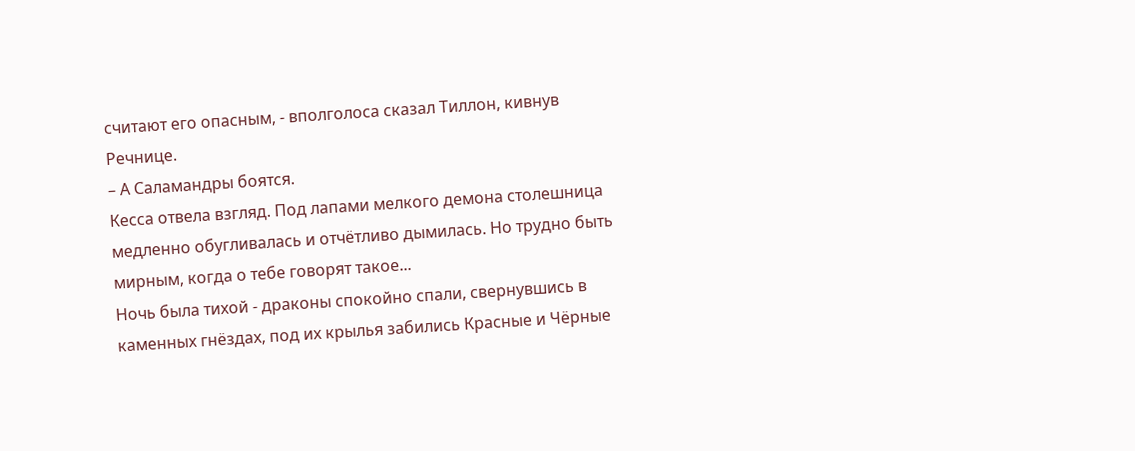считают его опасным, - вполголоса сказал Тиллон, кивнув Речнице.
– А Саламандры боятся.
Кесса отвела взгляд. Под лапами мелкого демона столешница медленно обугливалась и отчётливо дымилась. Но трудно быть мирным, когда о тебе говорят такое...
Ночь была тихой - драконы спокойно спали, свернувшись в каменных гнёздах, под их крылья забились Красные и Чёрные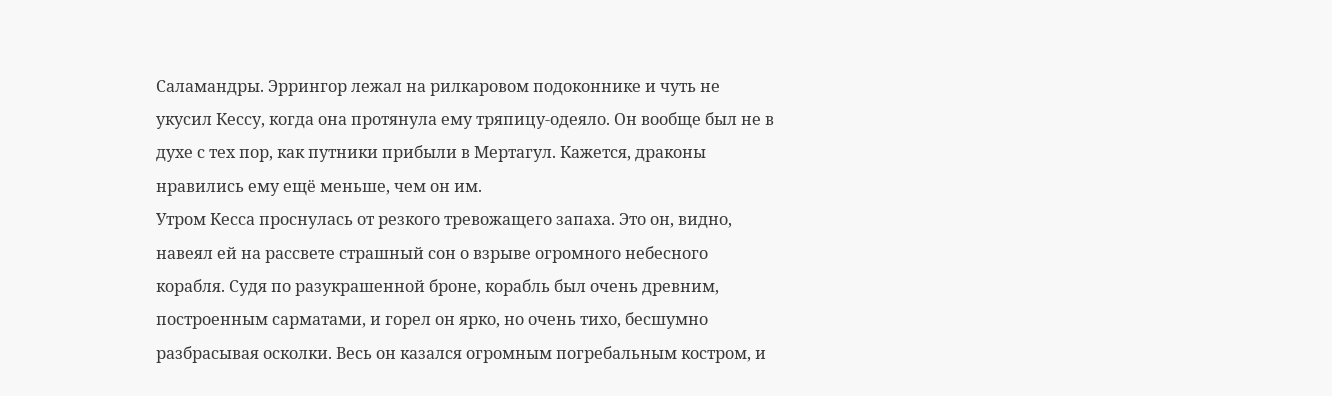Саламандры. Эррингор лежал на рилкаровом подоконнике и чуть не укусил Кессу, когда она протянула ему тряпицу-одеяло. Он вообще был не в духе с тех пор, как путники прибыли в Мертагул. Кажется, драконы нравились ему ещё меньше, чем он им.
Утром Кесса проснулась от резкого тревожащего запаха. Это он, видно, навеял ей на рассвете страшный сон о взрыве огромного небесного корабля. Судя по разукрашенной броне, корабль был очень древним, построенным сарматами, и горел он ярко, но очень тихо, бесшумно разбрасывая осколки. Весь он казался огромным погребальным костром, и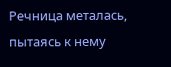Речница металась, пытаясь к нему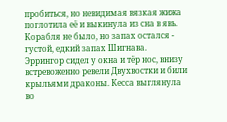пробиться, но невидимая вязкая жижа поглотила её и выкинула из сна в явь.
Корабля не было, но запах остался - густой, едкий запах Шигнава. Эррингор сидел у окна и тёр нос, внизу встревоженно ревели Двухвостки и били крыльями драконы. Кесса выглянула во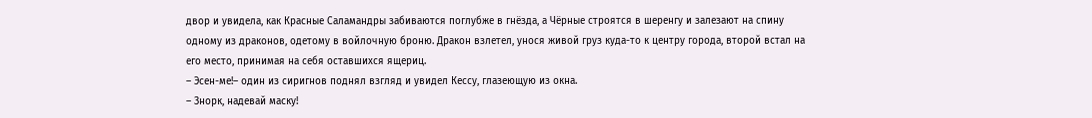двор и увидела, как Красные Саламандры забиваются поглубже в гнёзда, а Чёрные строятся в шеренгу и залезают на спину одному из драконов, одетому в войлочную броню. Дракон взлетел, унося живой груз куда-то к центру города, второй встал на его место, принимая на себя оставшихся ящериц.
– Эсен-ме!– один из сиригнов поднял взгляд и увидел Кессу, глазеющую из окна.
– Знорк, надевай маску!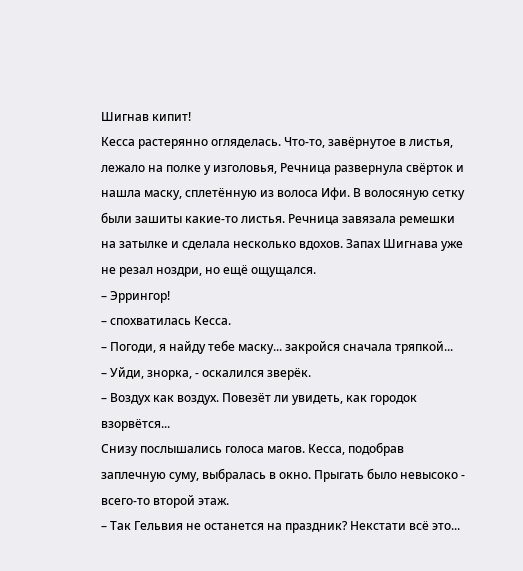Шигнав кипит!
Кесса растерянно огляделась. Что-то, завёрнутое в листья, лежало на полке у изголовья, Речница развернула свёрток и нашла маску, сплетённую из волоса Ифи. В волосяную сетку были зашиты какие-то листья. Речница завязала ремешки на затылке и сделала несколько вдохов. Запах Шигнава уже не резал ноздри, но ещё ощущался.
– Эррингор!
– спохватилась Кесса.
– Погоди, я найду тебе маску... закройся сначала тряпкой...
– Уйди, знорка, - оскалился зверёк.
– Воздух как воздух. Повезёт ли увидеть, как городок взорвётся...
Снизу послышались голоса магов. Кесса, подобрав заплечную суму, выбралась в окно. Прыгать было невысоко - всего-то второй этаж.
– Так Гельвия не останется на праздник? Некстати всё это...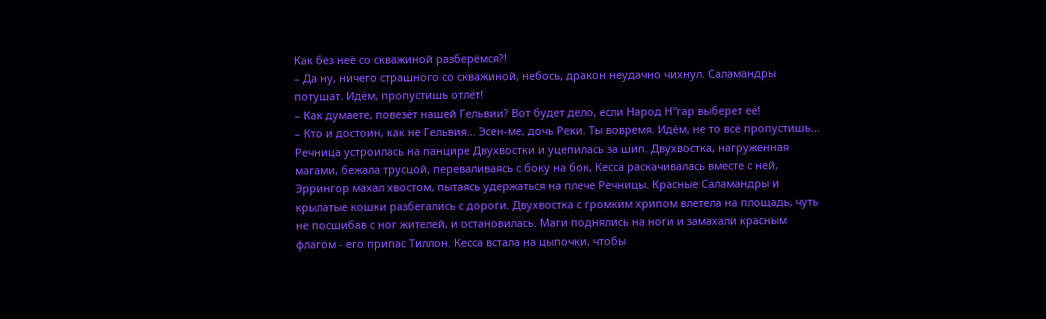Как без неё со скважиной разберёмся?!
– Да ну, ничего страшного со скважиной, небось, дракон неудачно чихнул. Саламандры потушат. Идём, пропустишь отлёт!
– Как думаете, повезёт нашей Гельвии? Вот будет дело, если Народ Н"гар выберет её!
– Кто и достоин, как не Гельвия... Эсен-ме, дочь Реки. Ты вовремя. Идём, не то всё пропустишь...
Речница устроилась на панцире Двухвостки и уцепилась за шип. Двухвостка, нагруженная магами, бежала трусцой, переваливаясь с боку на бок, Кесса раскачивалась вместе с ней, Эррингор махал хвостом, пытаясь удержаться на плече Речницы. Красные Саламандры и крылатые кошки разбегались с дороги. Двухвостка с громким хрипом влетела на площадь, чуть не посшибав с ног жителей, и остановилась. Маги поднялись на ноги и замахали красным флагом - его припас Тиллон. Кесса встала на цыпочки, чтобы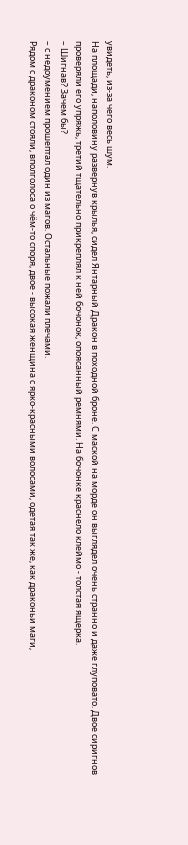увидеть, из-за чего весь шум.
На площади, наполовину развернув крылья, сидел Янтарный Дракон в походной броне. С маской на морде он выглядел очень странно и даже глуповато. Двое сиригнов проверяли его упряжь, третий тщательно прикреплял к ней бочонок, опоясанный ремнями. На бочонке краснело клеймо - толстая ящерка.
– Шигнав? Зачем бы?
– с недоумением прошептал один из магов. Остальные пожали плечами.
Рядом с драконом стояли, вполголоса о чём-то споря, двое - высокая женщина с ярко-красными волосами, одетая так же, как драконьи маги,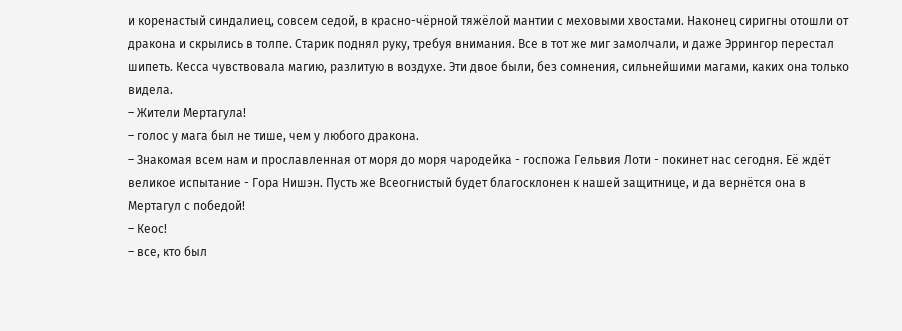и коренастый синдалиец, совсем седой, в красно-чёрной тяжёлой мантии с меховыми хвостами. Наконец сиригны отошли от дракона и скрылись в толпе. Старик поднял руку, требуя внимания. Все в тот же миг замолчали, и даже Эррингор перестал шипеть. Кесса чувствовала магию, разлитую в воздухе. Эти двое были, без сомнения, сильнейшими магами, каких она только видела.
– Жители Мертагула!
– голос у мага был не тише, чем у любого дракона.
– Знакомая всем нам и прославленная от моря до моря чародейка - госпожа Гельвия Лоти - покинет нас сегодня. Её ждёт великое испытание - Гора Нишэн. Пусть же Всеогнистый будет благосклонен к нашей защитнице, и да вернётся она в Мертагул с победой!
– Кеос!
– все, кто был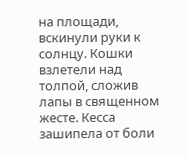на площади, вскинули руки к солнцу. Кошки взлетели над толпой, сложив лапы в священном жесте. Кесса зашипела от боли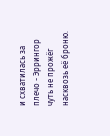и схватилась за плечо - Эррингор чуть не прожёг насквозь её броню.